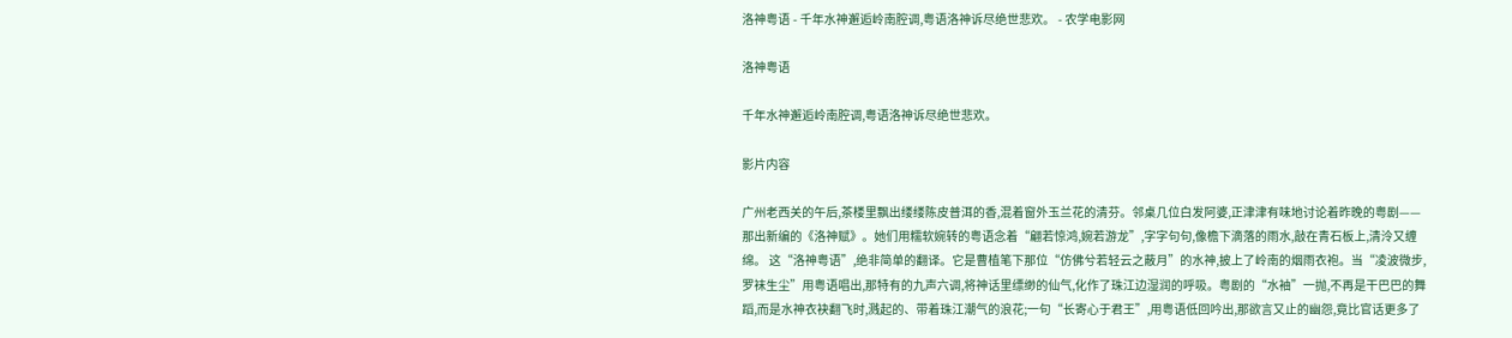洛神粤语 - 千年水神邂逅岭南腔调,粤语洛神诉尽绝世悲欢。 - 农学电影网

洛神粤语

千年水神邂逅岭南腔调,粤语洛神诉尽绝世悲欢。

影片内容

广州老西关的午后,茶楼里飘出缕缕陈皮普洱的香,混着窗外玉兰花的清芬。邻桌几位白发阿婆,正津津有味地讨论着昨晚的粤剧——那出新编的《洛神赋》。她们用糯软婉转的粤语念着“翩若惊鸿,婉若游龙”,字字句句,像檐下滴落的雨水,敲在青石板上,清泠又缠绵。 这“洛神粤语”,绝非简单的翻译。它是曹植笔下那位“仿佛兮若轻云之蔽月”的水神,披上了岭南的烟雨衣袍。当“凌波微步,罗袜生尘”用粤语唱出,那特有的九声六调,将神话里缥缈的仙气,化作了珠江边湿润的呼吸。粤剧的“水袖”一抛,不再是干巴巴的舞蹈,而是水神衣袂翻飞时,溅起的、带着珠江潮气的浪花;一句“长寄心于君王”,用粤语低回吟出,那欲言又止的幽怨,竟比官话更多了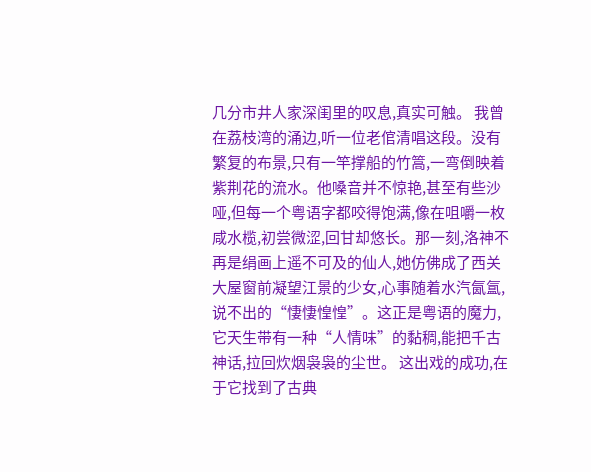几分市井人家深闺里的叹息,真实可触。 我曾在荔枝湾的涌边,听一位老倌清唱这段。没有繁复的布景,只有一竿撑船的竹篙,一弯倒映着紫荆花的流水。他嗓音并不惊艳,甚至有些沙哑,但每一个粤语字都咬得饱满,像在咀嚼一枚咸水榄,初尝微涩,回甘却悠长。那一刻,洛神不再是绢画上遥不可及的仙人,她仿佛成了西关大屋窗前凝望江景的少女,心事随着水汽氤氲,说不出的“悽悽惶惶”。这正是粤语的魔力,它天生带有一种“人情味”的黏稠,能把千古神话,拉回炊烟袅袅的尘世。 这出戏的成功,在于它找到了古典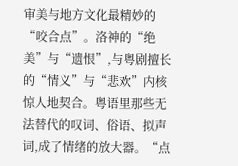审美与地方文化最精妙的“咬合点”。洛神的“绝美”与“遗恨”,与粤剧擅长的“情义”与“悲欢”内核惊人地契合。粤语里那些无法替代的叹词、俗语、拟声词,成了情绪的放大器。“点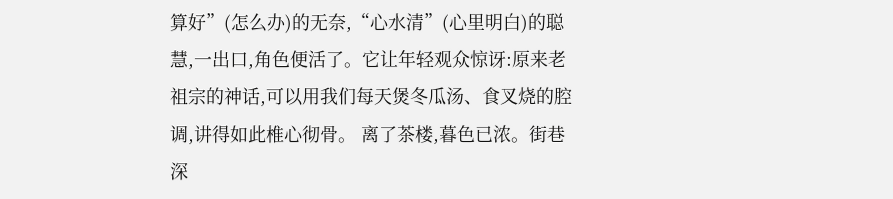算好”(怎么办)的无奈,“心水清”(心里明白)的聪慧,一出口,角色便活了。它让年轻观众惊讶:原来老祖宗的神话,可以用我们每天煲冬瓜汤、食叉烧的腔调,讲得如此椎心彻骨。 离了茶楼,暮色已浓。街巷深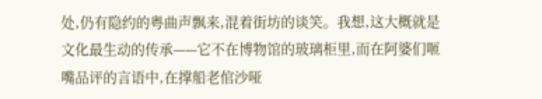处,仍有隐约的粤曲声飘来,混着街坊的谈笑。我想,这大概就是文化最生动的传承——它不在博物馆的玻璃柜里,而在阿婆们咂嘴品评的言语中,在撑船老倌沙哑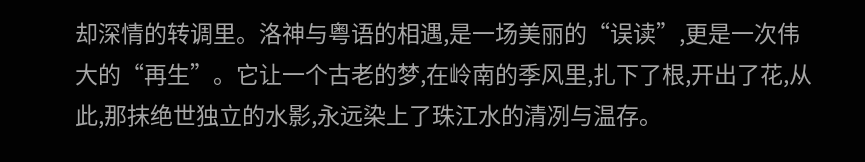却深情的转调里。洛神与粤语的相遇,是一场美丽的“误读”,更是一次伟大的“再生”。它让一个古老的梦,在岭南的季风里,扎下了根,开出了花,从此,那抹绝世独立的水影,永远染上了珠江水的清冽与温存。